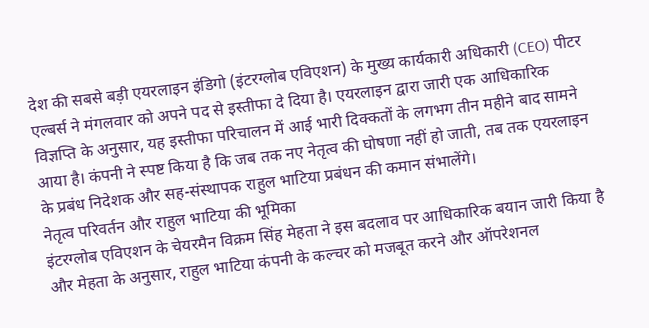देश की सबसे बड़ी एयरलाइन इंडिगो (इंटरग्लोब एविएशन) के मुख्य कार्यकारी अधिकारी (CEO) पीटर एल्बर्स ने मंगलवार को अपने पद से इस्तीफा दे दिया है। एयरलाइन द्वारा जारी एक आधिकारिक विज्ञप्ति के अनुसार, यह इस्तीफा परिचालन में आई भारी दिक्कतों के लगभग तीन महीने बाद सामने आया है। कंपनी ने स्पष्ट किया है कि जब तक नए नेतृत्व की घोषणा नहीं हो जाती, तब तक एयरलाइन के प्रबंध निदेशक और सह-संस्थापक राहुल भाटिया प्रबंधन की कमान संभालेंगे।
नेतृत्व परिवर्तन और राहुल भाटिया की भूमिका
इंटरग्लोब एविएशन के चेयरमैन विक्रम सिंह मेहता ने इस बदलाव पर आधिकारिक बयान जारी किया है और मेहता के अनुसार, राहुल भाटिया कंपनी के कल्चर को मजबूत करने और ऑपरेशनल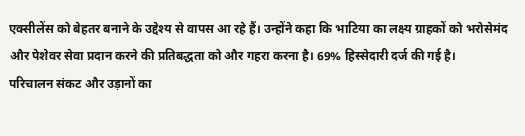एक्सीलेंस को बेहतर बनाने के उद्देश्य से वापस आ रहे हैं। उन्होंने कहा कि भाटिया का लक्ष्य ग्राहकों को भरोसेमंद और पेशेवर सेवा प्रदान करने की प्रतिबद्धता को और गहरा करना है। 69% हिस्सेदारी दर्ज की गई है।
परिचालन संकट और उड़ानों का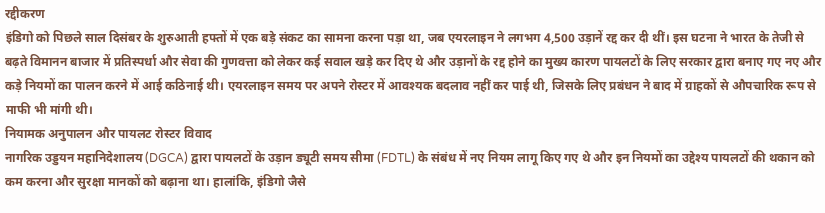रद्दीकरण
इंडिगो को पिछले साल दिसंबर के शुरुआती हफ्तों में एक बड़े संकट का सामना करना पड़ा था, जब एयरलाइन ने लगभग 4,500 उड़ानें रद्द कर दी थीं। इस घटना ने भारत के तेजी से बढ़ते विमानन बाजार में प्रतिस्पर्धा और सेवा की गुणवत्ता को लेकर कई सवाल खड़े कर दिए थे और उड़ानों के रद्द होने का मुख्य कारण पायलटों के लिए सरकार द्वारा बनाए गए नए और कड़े नियमों का पालन करने में आई कठिनाई थी। एयरलाइन समय पर अपने रोस्टर में आवश्यक बदलाव नहीं कर पाई थी, जिसके लिए प्रबंधन ने बाद में ग्राहकों से औपचारिक रूप से माफी भी मांगी थी।
नियामक अनुपालन और पायलट रोस्टर विवाद
नागरिक उड्डयन महानिदेशालय (DGCA) द्वारा पायलटों के उड़ान ड्यूटी समय सीमा (FDTL) के संबंध में नए नियम लागू किए गए थे और इन नियमों का उद्देश्य पायलटों की थकान को कम करना और सुरक्षा मानकों को बढ़ाना था। हालांकि, इंडिगो जैसे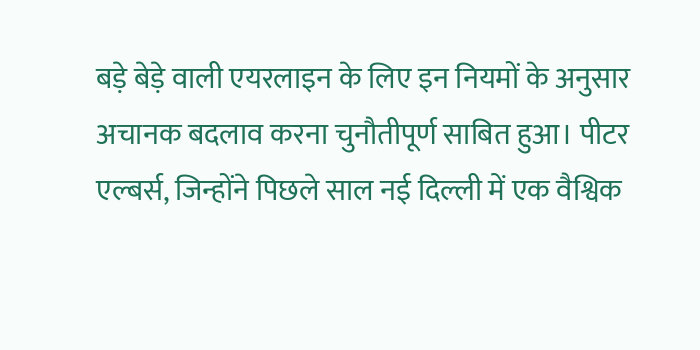बड़े बेड़े वाली एयरलाइन के लिए इन नियमों के अनुसार अचानक बदलाव करना चुनौतीपूर्ण साबित हुआ। पीटर एल्बर्स, जिन्होंने पिछले साल नई दिल्ली में एक वैश्विक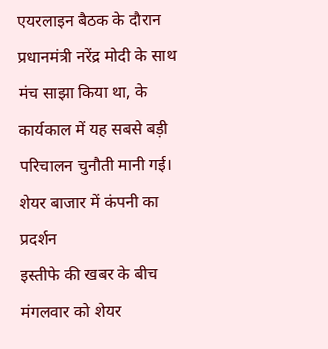एयरलाइन बैठक के दौरान प्रधानमंत्री नरेंद्र मोदी के साथ मंच साझा किया था, के कार्यकाल में यह सबसे बड़ी परिचालन चुनौती मानी गई।
शेयर बाजार में कंपनी का प्रदर्शन
इस्तीफे की खबर के बीच मंगलवार को शेयर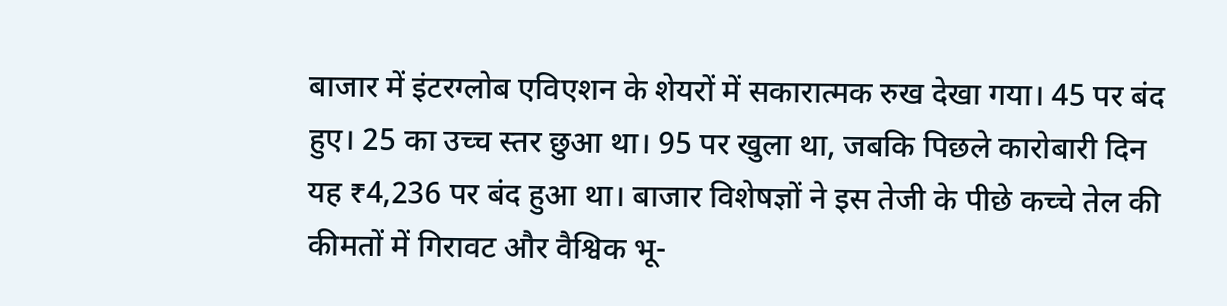बाजार में इंटरग्लोब एविएशन के शेयरों में सकारात्मक रुख देखा गया। 45 पर बंद हुए। 25 का उच्च स्तर छुआ था। 95 पर खुला था, जबकि पिछले कारोबारी दिन यह ₹4,236 पर बंद हुआ था। बाजार विशेषज्ञों ने इस तेजी के पीछे कच्चे तेल की कीमतों में गिरावट और वैश्विक भू-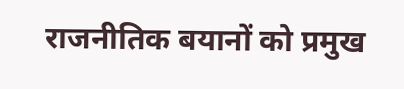राजनीतिक बयानों को प्रमुख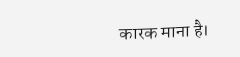कारक माना है।